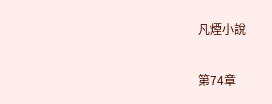凡煙小說

第74章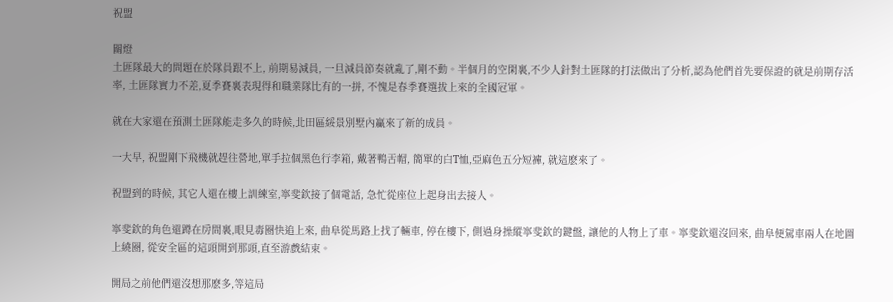祝盟

關燈
土匪隊最大的問題在於隊員跟不上, 前期易減員, 一旦減員節奏就亂了,剛不動。半個月的空閑裏,不少人針對土匪隊的打法做出了分析,認為他們首先要保證的就是前期存活率, 土匪隊實力不差,夏季賽裏表現得和職業隊比有的一拼, 不愧是春季賽選拔上來的全國冠軍。

就在大家還在預測土匪隊能走多久的時候,北田區綏景別墅內贏來了新的成員。

一大早, 祝盟剛下飛機就趕往營地,單手拉個黑色行李箱, 戴著鴨舌帽, 簡單的白T恤,亞麻色五分短褲, 就這麽來了。

祝盟到的時候, 其它人還在樓上訓練室,寧斐欽接了個電話, 急忙從座位上起身出去接人。

寧斐欽的角色還蹲在房間裏,眼見毒圈快追上來, 曲阜從馬路上找了輛車, 停在樓下, 側過身操縱寧斐欽的鍵盤, 讓他的人物上了車。寧斐欽還沒回來, 曲阜便駕車兩人在地圖上繞圈, 從安全區的這頭開到那頭,直至游戲結束。

開局之前他們還沒想那麽多,等這局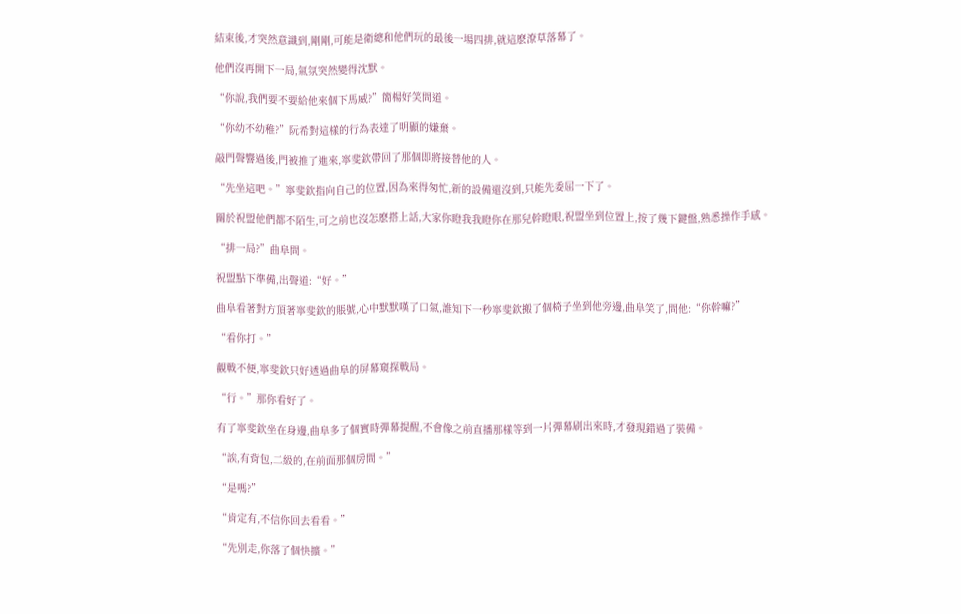結束後,才突然意識到,剛剛,可能是衛總和他們玩的最後一場四排,就這麽潦草落幕了。

他們沒再開下一局,氣氛突然變得沈默。

“你說,我們要不要給他來個下馬威?”簡楊好笑問道。

“你幼不幼稚?”阮希對這樣的行為表達了明顯的嫌棄。

敲門聲響過後,門被推了進來,寧斐欽帶回了那個即將接替他的人。

“先坐這吧。”寧斐欽指向自己的位置,因為來得匆忙,新的設備還沒到,只能先委屈一下了。

關於祝盟他們都不陌生,可之前也沒怎麽搭上話,大家你瞪我我瞪你在那兒幹瞪眼,祝盟坐到位置上,按了幾下鍵盤,熟悉操作手感。

“排一局?”曲阜問。

祝盟點下準備,出聲道:“好。”

曲阜看著對方頂著寧斐欽的賬號,心中默默嘆了口氣,誰知下一秒寧斐欽搬了個椅子坐到他旁邊,曲阜笑了,問他:“你幹嘛?”

“看你打。”

觀戰不便,寧斐欽只好透過曲阜的屏幕窺探戰局。

“行。”那你看好了。

有了寧斐欽坐在身邊,曲阜多了個實時彈幕提醒,不會像之前直播那樣等到一片彈幕刷出來時,才發現錯過了裝備。

“誒,有背包,二級的,在前面那個房間。”

“是嗎?”

“肯定有,不信你回去看看。”

“先別走,你落了個快擴。”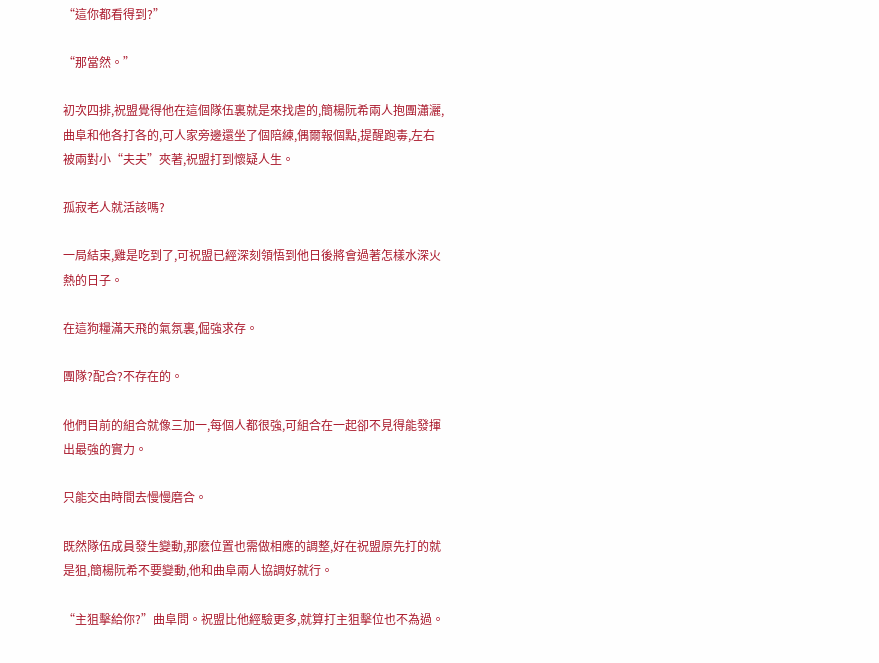“這你都看得到?”

“那當然。”

初次四排,祝盟覺得他在這個隊伍裏就是來找虐的,簡楊阮希兩人抱團瀟灑,曲阜和他各打各的,可人家旁邊還坐了個陪練,偶爾報個點,提醒跑毒,左右被兩對小“夫夫”夾著,祝盟打到懷疑人生。

孤寂老人就活該嗎?

一局結束,雞是吃到了,可祝盟已經深刻領悟到他日後將會過著怎樣水深火熱的日子。

在這狗糧滿天飛的氣氛裏,倔強求存。

團隊?配合?不存在的。

他們目前的組合就像三加一,每個人都很強,可組合在一起卻不見得能發揮出最強的實力。

只能交由時間去慢慢磨合。

既然隊伍成員發生變動,那麽位置也需做相應的調整,好在祝盟原先打的就是狙,簡楊阮希不要變動,他和曲阜兩人協調好就行。

“主狙擊給你?”曲阜問。祝盟比他經驗更多,就算打主狙擊位也不為過。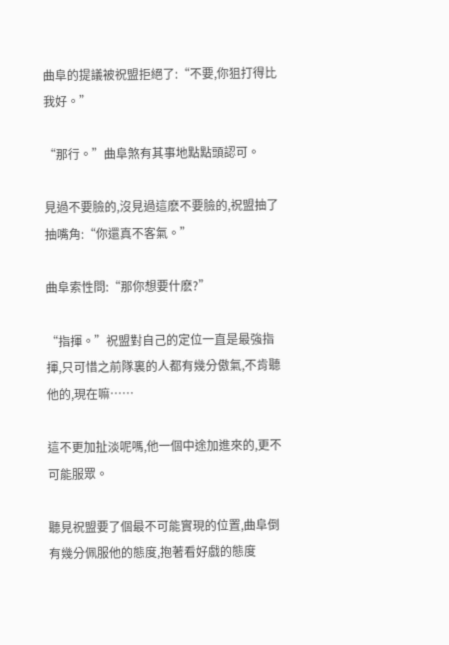曲阜的提議被祝盟拒絕了:“不要,你狙打得比我好。”

“那行。”曲阜煞有其事地點點頭認可。

見過不要臉的,沒見過這麽不要臉的,祝盟抽了抽嘴角:“你還真不客氣。”

曲阜索性問:“那你想要什麽?”

“指揮。”祝盟對自己的定位一直是最強指揮,只可惜之前隊裏的人都有幾分傲氣,不肯聽他的,現在嘛……

這不更加扯淡呢嗎,他一個中途加進來的,更不可能服眾。

聽見祝盟要了個最不可能實現的位置,曲阜倒有幾分佩服他的態度,抱著看好戲的態度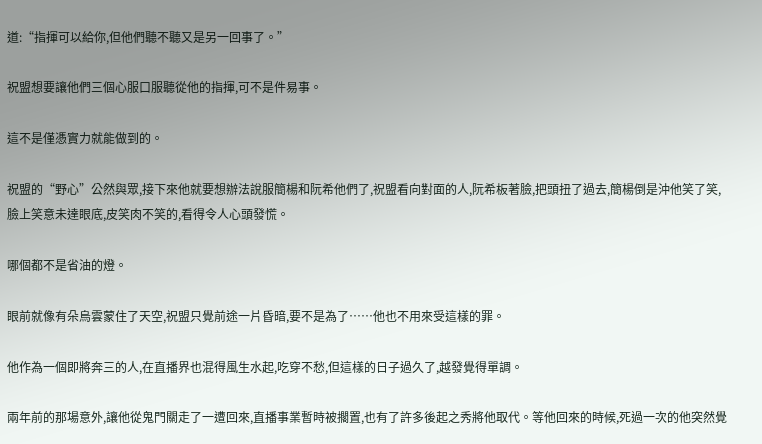道:“指揮可以給你,但他們聽不聽又是另一回事了。”

祝盟想要讓他們三個心服口服聽從他的指揮,可不是件易事。

這不是僅憑實力就能做到的。

祝盟的“野心”公然與眾,接下來他就要想辦法說服簡楊和阮希他們了,祝盟看向對面的人,阮希板著臉,把頭扭了過去,簡楊倒是沖他笑了笑,臉上笑意未達眼底,皮笑肉不笑的,看得令人心頭發慌。

哪個都不是省油的燈。

眼前就像有朵烏雲蒙住了天空,祝盟只覺前途一片昏暗,要不是為了……他也不用來受這樣的罪。

他作為一個即將奔三的人,在直播界也混得風生水起,吃穿不愁,但這樣的日子過久了,越發覺得單調。

兩年前的那場意外,讓他從鬼門關走了一遭回來,直播事業暫時被擱置,也有了許多後起之秀將他取代。等他回來的時候,死過一次的他突然覺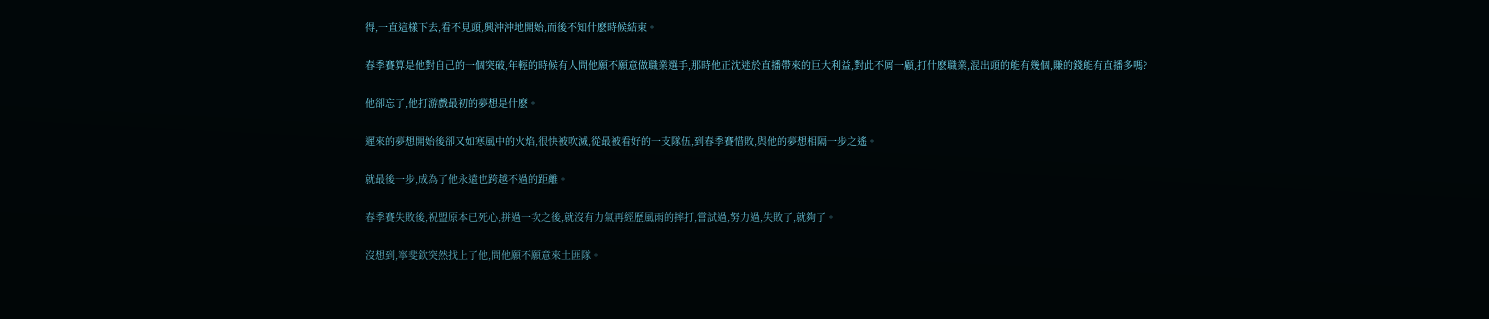得,一直這樣下去,看不見頭,興沖沖地開始,而後不知什麽時候結束。

春季賽算是他對自己的一個突破,年輕的時候有人問他願不願意做職業選手,那時他正沈迷於直播帶來的巨大利益,對此不屑一顧,打什麽職業,混出頭的能有幾個,賺的錢能有直播多嗎?

他卻忘了,他打游戲最初的夢想是什麽。

遲來的夢想開始後卻又如寒風中的火焰,很快被吹滅,從最被看好的一支隊伍,到春季賽惜敗,與他的夢想相隔一步之遙。

就最後一步,成為了他永遠也跨越不過的距離。

春季賽失敗後,祝盟原本已死心,拼過一次之後,就沒有力氣再經歷風雨的摔打,嘗試過,努力過,失敗了,就夠了。

沒想到,寧斐欽突然找上了他,問他願不願意來土匪隊。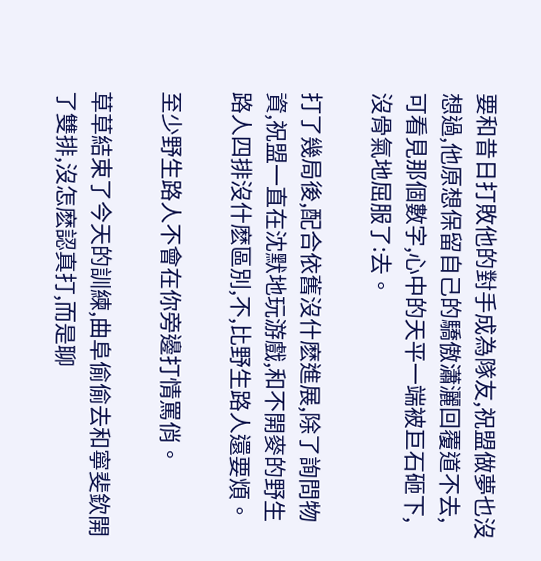要和昔日打敗他的對手成為隊友,祝盟做夢也沒想過,他原想保留自己的驕傲瀟灑回覆道不去,可看見那個數字,心中的天平一端被巨石砸下,沒骨氣地屈服了:去。

打了幾局後,配合依舊沒什麽進展,除了詢問物資,祝盟一直在沈默地玩游戲,和不開麥的野生路人四排沒什麽區別,不,比野生路人還要煩。

至少野生路人不會在你旁邊打情罵俏。

草草結束了今天的訓練,曲阜偷偷去和寧斐欽開了雙排,沒怎麽認真打,而是聊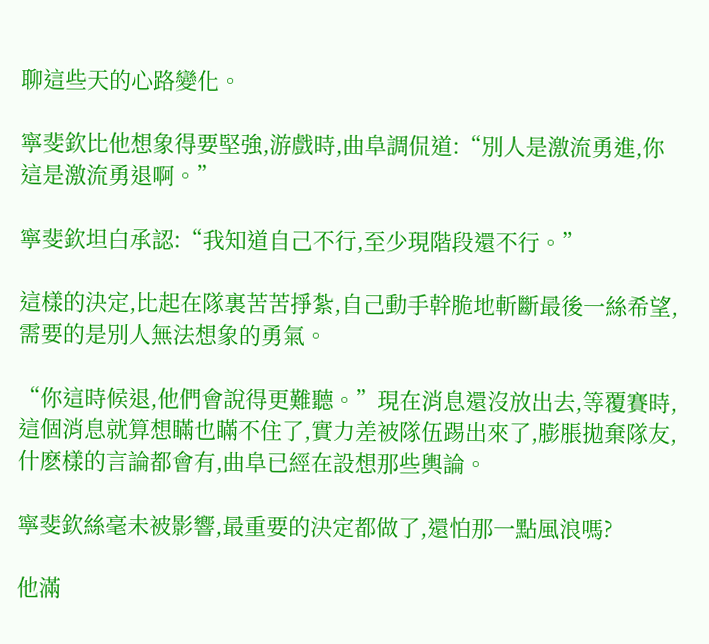聊這些天的心路變化。

寧斐欽比他想象得要堅強,游戲時,曲阜調侃道:“別人是激流勇進,你這是激流勇退啊。”

寧斐欽坦白承認:“我知道自己不行,至少現階段還不行。”

這樣的決定,比起在隊裏苦苦掙紮,自己動手幹脆地斬斷最後一絲希望,需要的是別人無法想象的勇氣。

“你這時候退,他們會說得更難聽。”現在消息還沒放出去,等覆賽時,這個消息就算想瞞也瞞不住了,實力差被隊伍踢出來了,膨脹拋棄隊友,什麽樣的言論都會有,曲阜已經在設想那些輿論。

寧斐欽絲毫未被影響,最重要的決定都做了,還怕那一點風浪嗎?

他滿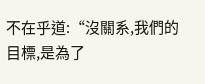不在乎道:“沒關系,我們的目標,是為了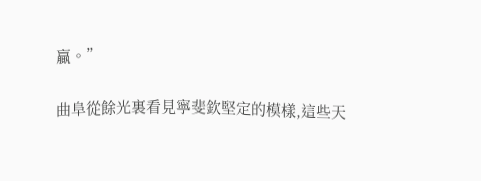贏。”

曲阜從餘光裏看見寧斐欽堅定的模樣,這些天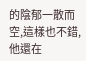的陰郁一散而空,這樣也不錯,他還在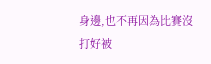身邊,也不再因為比賽沒打好被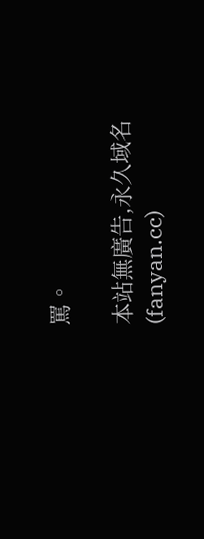罵。

本站無廣告,永久域名(fanyan.cc)